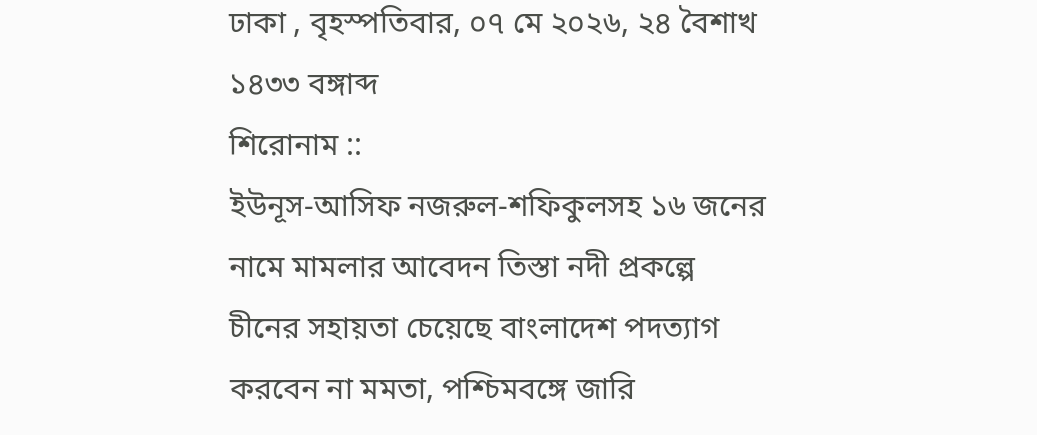ঢাকা , বৃহস্পতিবার, ০৭ মে ২০২৬, ২৪ বৈশাখ ১৪৩৩ বঙ্গাব্দ
শিরোনাম ::
ইউনূস-আসিফ নজরুল-শফিকুলসহ ১৬ জনের নামে মামলার আবেদন তিস্তা নদী প্রকল্পে চীনের সহায়তা চেয়েছে বাংলাদেশ পদত্যাগ করবেন না মমতা, পশ্চিমবঙ্গে জারি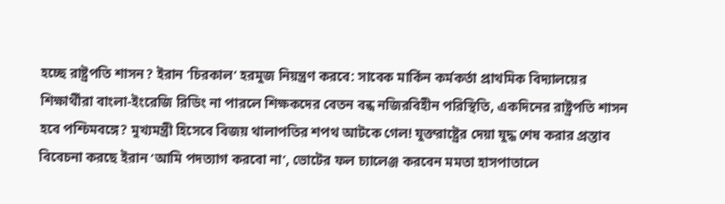হচ্ছে রাষ্ট্রপতি শাসন? ইরান ‘চিরকাল’ হরমুজ নিয়ন্ত্রণ করবে: সাবেক মার্কিন কর্মকর্তা প্রাথমিক বিদ্যালয়ের শিক্ষার্থীরা বাংলা-ইংরেজি রিডিং না পারলে শিক্ষকদের বেতন বন্ধ নজিরবিহীন পরিস্থিতি, একদিনের রাষ্ট্রপতি শাসন হবে পশ্চিমবঙ্গে? মুখ্যমন্ত্রী হিসেবে বিজয় থালাপতির শপথ আটকে গেল! যুক্তরাষ্ট্রের দেয়া যুদ্ধ শেষ করার প্রস্তাব বিবেচনা করছে ইরান ‘আমি পদত্যাগ করবো না’, ভোটের ফল চ্যালেঞ্জ করবেন মমতা হাসপাতালে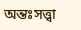অন্তঃসত্ত্বা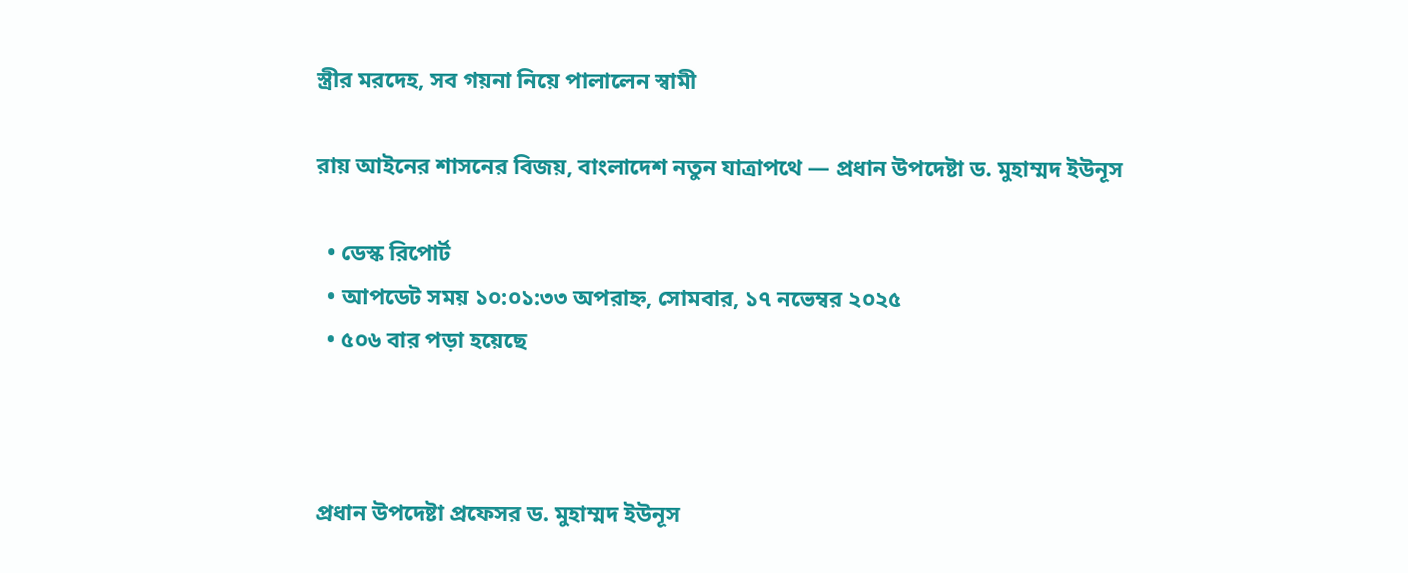স্ত্রীর মরদেহ, সব গয়না নিয়ে পালালেন স্বামী

রায় আইনের শাসনের বিজয়, বাংলাদেশ নতুন যাত্রাপথে — প্রধান উপদেষ্টা ড. মুহাম্মদ ইউনূস

  • ডেস্ক রিপোর্ট
  • আপডেট সময় ১০:০১:৩৩ অপরাহ্ন, সোমবার, ১৭ নভেম্বর ২০২৫
  • ৫০৬ বার পড়া হয়েছে



প্রধান উপদেষ্টা প্রফেসর ড. মুহাম্মদ ইউনূস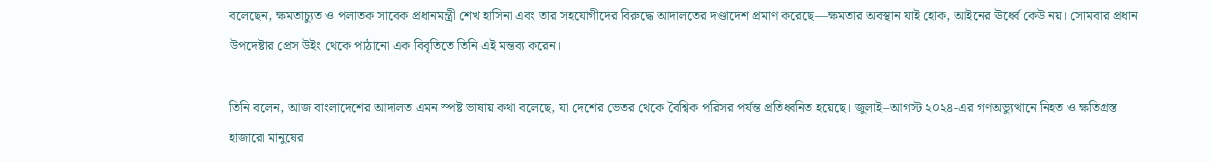বলেছেন, ক্ষমতাচ্যুত ও পলাতক সাবেক প্রধানমন্ত্রী শেখ হাসিনা এবং তার সহযোগীদের বিরুদ্ধে আদালতের দণ্ডাদেশ প্রমাণ করেছে—ক্ষমতার অবস্থান যাই হোক, আইনের ঊর্ধ্বে কেউ নয়। সোমবার প্রধান উপদেষ্টার প্রেস উইং থেকে পাঠানো এক বিবৃতিতে তিনি এই মন্তব্য করেন।

তিনি বলেন, আজ বাংলাদেশের আদালত এমন স্পষ্ট ভাষায় কথা বলেছে, যা দেশের ভেতর থেকে বৈশ্বিক পরিসর পর্যন্ত প্রতিধ্বনিত হয়েছে। জুলাই–আগস্ট ২০২৪-এর গণঅভ্যুত্থানে নিহত ও ক্ষতিগ্রস্ত হাজারো মানুষের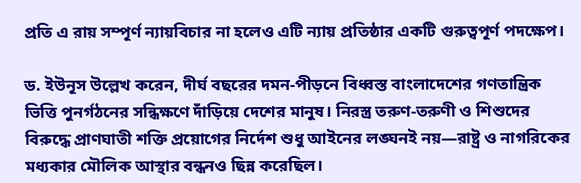প্রতি এ রায় সম্পূর্ণ ন্যায়বিচার না হলেও এটি ন্যায় প্রতিষ্ঠার একটি গুরুত্বপূর্ণ পদক্ষেপ।

ড. ইউনূস উল্লেখ করেন, দীর্ঘ বছরের দমন-পীড়নে বিধ্বস্ত বাংলাদেশের গণতান্ত্রিক ভিত্তি পুনর্গঠনের সন্ধিক্ষণে দাঁড়িয়ে দেশের মানুষ। নিরস্ত্র তরুণ-তরুণী ও শিশুদের বিরুদ্ধে প্রাণঘাতী শক্তি প্রয়োগের নির্দেশ শুধু আইনের লঙ্ঘনই নয়—রাষ্ট্র ও নাগরিকের মধ্যকার মৌলিক আস্থার বন্ধনও ছিন্ন করেছিল।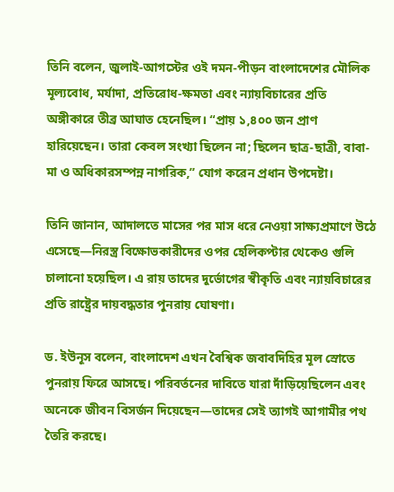তিনি বলেন, জুলাই-আগস্টের ওই দমন-পীড়ন বাংলাদেশের মৌলিক মূল্যবোধ, মর্যাদা, প্রতিরোধ-ক্ষমতা এবং ন্যায়বিচারের প্রতি অঙ্গীকারে তীব্র আঘাত হেনেছিল। “প্রায় ১,৪০০ জন প্রাণ হারিয়েছেন। তারা কেবল সংখ্যা ছিলেন না; ছিলেন ছাত্র-ছাত্রী, বাবা-মা ও অধিকারসম্পন্ন নাগরিক,” যোগ করেন প্রধান উপদেষ্টা।

তিনি জানান, আদালতে মাসের পর মাস ধরে নেওয়া সাক্ষ্যপ্রমাণে উঠে এসেছে—নিরস্ত্র বিক্ষোভকারীদের ওপর হেলিকপ্টার থেকেও গুলি চালানো হয়েছিল। এ রায় তাদের দুর্ভোগের স্বীকৃতি এবং ন্যায়বিচারের প্রতি রাষ্ট্রের দায়বদ্ধতার পুনরায় ঘোষণা।

ড. ইউনূস বলেন, বাংলাদেশ এখন বৈশ্বিক জবাবদিহির মূল স্রোতে পুনরায় ফিরে আসছে। পরিবর্তনের দাবিতে যারা দাঁড়িয়েছিলেন এবং অনেকে জীবন বিসর্জন দিয়েছেন—তাদের সেই ত্যাগই আগামীর পথ তৈরি করছে।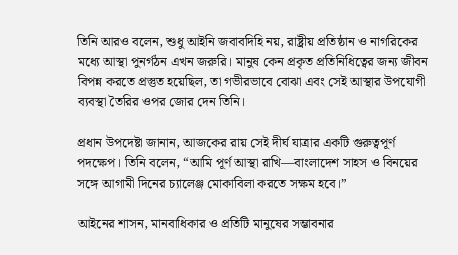তিনি আরও বলেন, শুধু আইনি জবাবদিহি নয়, রাষ্ট্রীয় প্রতিষ্ঠান ও নাগরিকের মধ্যে আস্থা পুনর্গঠন এখন জরুরি। মানুষ কেন প্রকৃত প্রতিনিধিত্বের জন্য জীবন বিপন্ন করতে প্রস্তুত হয়েছিল, তা গভীরভাবে বোঝা এবং সেই আস্থার উপযোগী ব্যবস্থা তৈরির ওপর জোর দেন তিনি।

প্রধান উপদেষ্টা জানান, আজকের রায় সেই দীর্ঘ যাত্রার একটি গুরুত্বপূর্ণ পদক্ষেপ। তিনি বলেন, “আমি পূর্ণ আস্থা রাখি—বাংলাদেশ সাহস ও বিনয়ের সঙ্গে আগামী দিনের চ্যালেঞ্জ মোকাবিলা করতে সক্ষম হবে।”

আইনের শাসন, মানবাধিকার ও প্রতিটি মানুষের সম্ভাবনার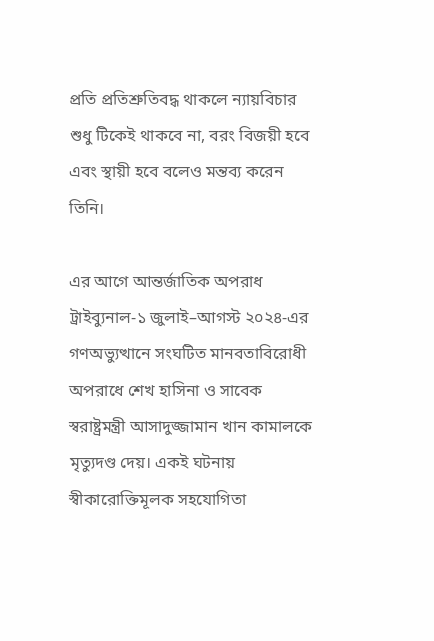প্রতি প্রতিশ্রুতিবদ্ধ থাকলে ন্যায়বিচার শুধু টিকেই থাকবে না, বরং বিজয়ী হবে এবং স্থায়ী হবে বলেও মন্তব্য করেন তিনি।

এর আগে আন্তর্জাতিক অপরাধ ট্রাইব্যুনাল-১ জুলাই–আগস্ট ২০২৪-এর গণঅভ্যুত্থানে সংঘটিত মানবতাবিরোধী অপরাধে শেখ হাসিনা ও সাবেক স্বরাষ্ট্রমন্ত্রী আসাদুজ্জামান খান কামালকে মৃত্যুদণ্ড দেয়। একই ঘটনায় স্বীকারোক্তিমূলক সহযোগিতা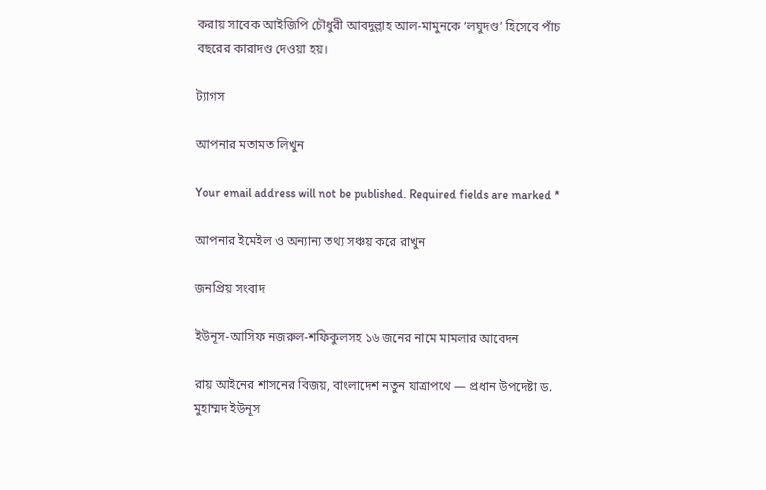করায় সাবেক আইজিপি চৌধুরী আবদুল্লাহ আল-মামুনকে ‘লঘুদণ্ড’ হিসেবে পাঁচ বছরের কারাদণ্ড দেওয়া হয়।

ট্যাগস

আপনার মতামত লিখুন

Your email address will not be published. Required fields are marked *

আপনার ইমেইল ও অন্যান্য তথ্য সঞ্চয় করে রাখুন

জনপ্রিয় সংবাদ

ইউনূস-আসিফ নজরুল-শফিকুলসহ ১৬ জনের নামে মামলার আবেদন

রায় আইনের শাসনের বিজয়, বাংলাদেশ নতুন যাত্রাপথে — প্রধান উপদেষ্টা ড. মুহাম্মদ ইউনূস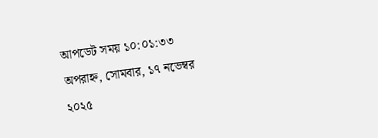আপডেট সময় ১০:০১:৩৩ অপরাহ্ন, সোমবার, ১৭ নভেম্বর ২০২৫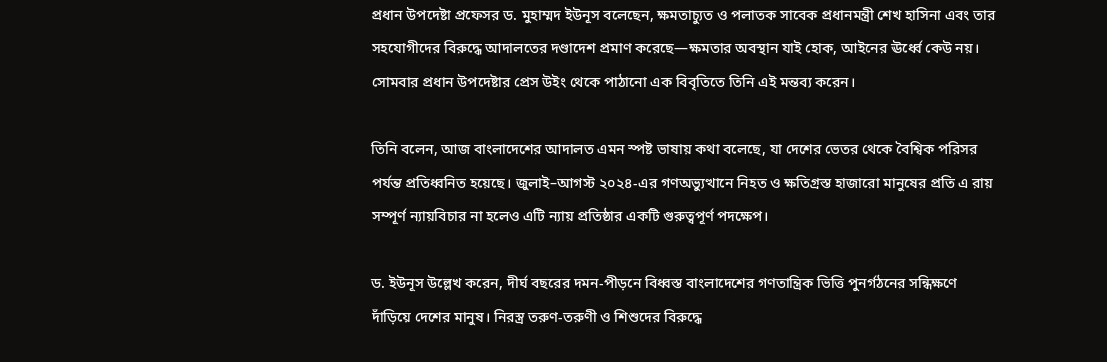প্রধান উপদেষ্টা প্রফেসর ড. মুহাম্মদ ইউনূস বলেছেন, ক্ষমতাচ্যুত ও পলাতক সাবেক প্রধানমন্ত্রী শেখ হাসিনা এবং তার সহযোগীদের বিরুদ্ধে আদালতের দণ্ডাদেশ প্রমাণ করেছে—ক্ষমতার অবস্থান যাই হোক, আইনের ঊর্ধ্বে কেউ নয়। সোমবার প্রধান উপদেষ্টার প্রেস উইং থেকে পাঠানো এক বিবৃতিতে তিনি এই মন্তব্য করেন।

তিনি বলেন, আজ বাংলাদেশের আদালত এমন স্পষ্ট ভাষায় কথা বলেছে, যা দেশের ভেতর থেকে বৈশ্বিক পরিসর পর্যন্ত প্রতিধ্বনিত হয়েছে। জুলাই–আগস্ট ২০২৪-এর গণঅভ্যুত্থানে নিহত ও ক্ষতিগ্রস্ত হাজারো মানুষের প্রতি এ রায় সম্পূর্ণ ন্যায়বিচার না হলেও এটি ন্যায় প্রতিষ্ঠার একটি গুরুত্বপূর্ণ পদক্ষেপ।

ড. ইউনূস উল্লেখ করেন, দীর্ঘ বছরের দমন-পীড়নে বিধ্বস্ত বাংলাদেশের গণতান্ত্রিক ভিত্তি পুনর্গঠনের সন্ধিক্ষণে দাঁড়িয়ে দেশের মানুষ। নিরস্ত্র তরুণ-তরুণী ও শিশুদের বিরুদ্ধে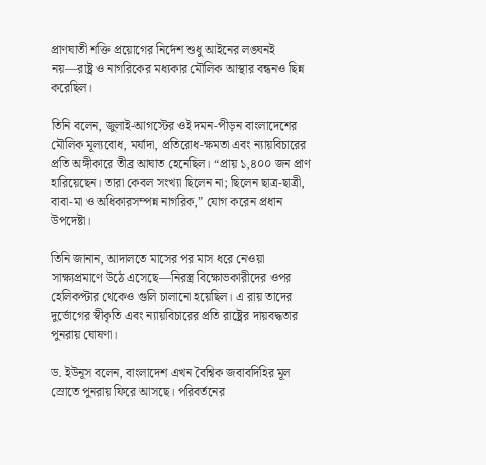প্রাণঘাতী শক্তি প্রয়োগের নির্দেশ শুধু আইনের লঙ্ঘনই নয়—রাষ্ট্র ও নাগরিকের মধ্যকার মৌলিক আস্থার বন্ধনও ছিন্ন করেছিল।

তিনি বলেন, জুলাই-আগস্টের ওই দমন-পীড়ন বাংলাদেশের মৌলিক মূল্যবোধ, মর্যাদা, প্রতিরোধ-ক্ষমতা এবং ন্যায়বিচারের প্রতি অঙ্গীকারে তীব্র আঘাত হেনেছিল। “প্রায় ১,৪০০ জন প্রাণ হারিয়েছেন। তারা কেবল সংখ্যা ছিলেন না; ছিলেন ছাত্র-ছাত্রী, বাবা-মা ও অধিকারসম্পন্ন নাগরিক,” যোগ করেন প্রধান উপদেষ্টা।

তিনি জানান, আদালতে মাসের পর মাস ধরে নেওয়া সাক্ষ্যপ্রমাণে উঠে এসেছে—নিরস্ত্র বিক্ষোভকারীদের ওপর হেলিকপ্টার থেকেও গুলি চালানো হয়েছিল। এ রায় তাদের দুর্ভোগের স্বীকৃতি এবং ন্যায়বিচারের প্রতি রাষ্ট্রের দায়বদ্ধতার পুনরায় ঘোষণা।

ড. ইউনূস বলেন, বাংলাদেশ এখন বৈশ্বিক জবাবদিহির মূল স্রোতে পুনরায় ফিরে আসছে। পরিবর্তনের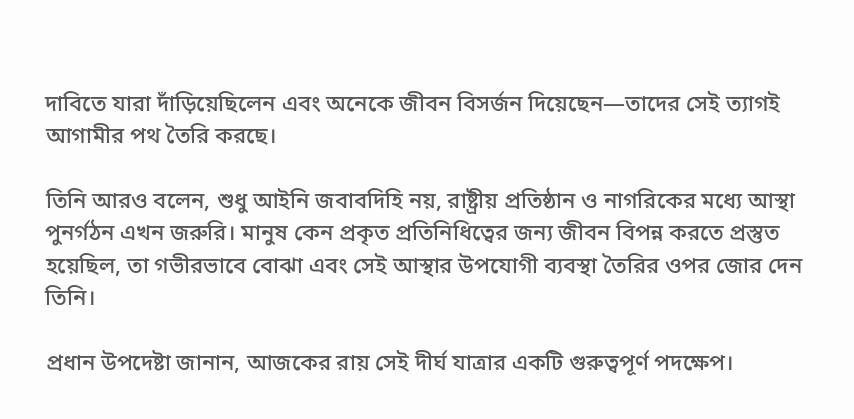দাবিতে যারা দাঁড়িয়েছিলেন এবং অনেকে জীবন বিসর্জন দিয়েছেন—তাদের সেই ত্যাগই আগামীর পথ তৈরি করছে।

তিনি আরও বলেন, শুধু আইনি জবাবদিহি নয়, রাষ্ট্রীয় প্রতিষ্ঠান ও নাগরিকের মধ্যে আস্থা পুনর্গঠন এখন জরুরি। মানুষ কেন প্রকৃত প্রতিনিধিত্বের জন্য জীবন বিপন্ন করতে প্রস্তুত হয়েছিল, তা গভীরভাবে বোঝা এবং সেই আস্থার উপযোগী ব্যবস্থা তৈরির ওপর জোর দেন তিনি।

প্রধান উপদেষ্টা জানান, আজকের রায় সেই দীর্ঘ যাত্রার একটি গুরুত্বপূর্ণ পদক্ষেপ।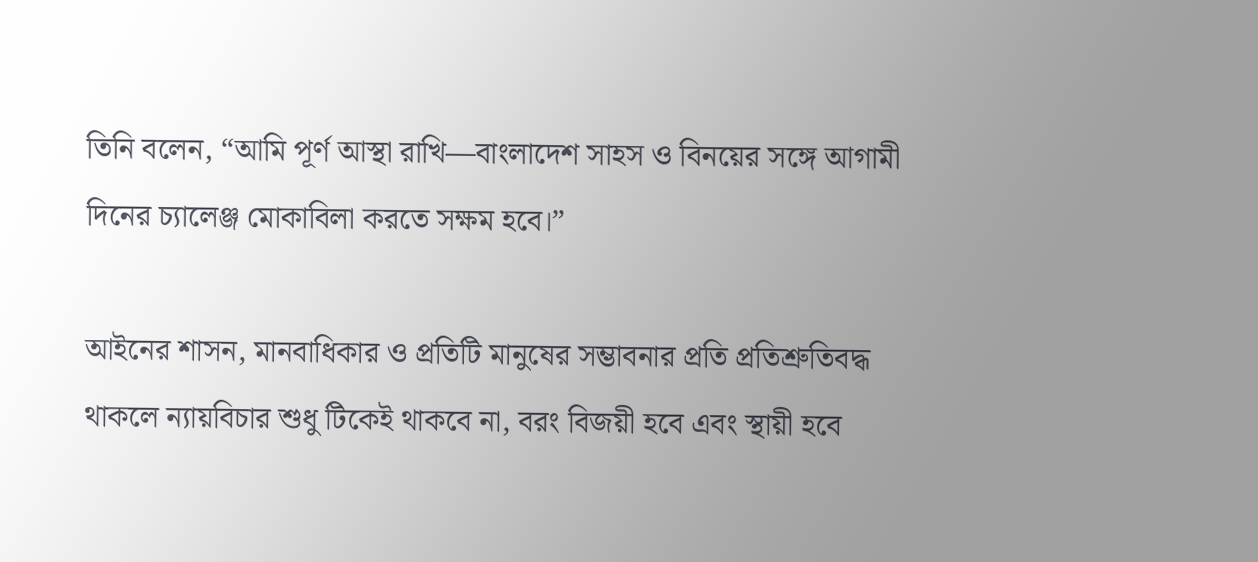তিনি বলেন, “আমি পূর্ণ আস্থা রাখি—বাংলাদেশ সাহস ও বিনয়ের সঙ্গে আগামী দিনের চ্যালেঞ্জ মোকাবিলা করতে সক্ষম হবে।”

আইনের শাসন, মানবাধিকার ও প্রতিটি মানুষের সম্ভাবনার প্রতি প্রতিশ্রুতিবদ্ধ থাকলে ন্যায়বিচার শুধু টিকেই থাকবে না, বরং বিজয়ী হবে এবং স্থায়ী হবে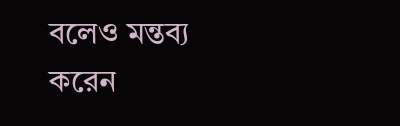বলেও মন্তব্য করেন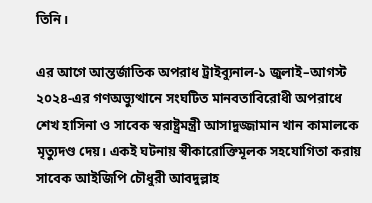তিনি।

এর আগে আন্তর্জাতিক অপরাধ ট্রাইব্যুনাল-১ জুলাই–আগস্ট ২০২৪-এর গণঅভ্যুত্থানে সংঘটিত মানবতাবিরোধী অপরাধে শেখ হাসিনা ও সাবেক স্বরাষ্ট্রমন্ত্রী আসাদুজ্জামান খান কামালকে মৃত্যুদণ্ড দেয়। একই ঘটনায় স্বীকারোক্তিমূলক সহযোগিতা করায় সাবেক আইজিপি চৌধুরী আবদুল্লাহ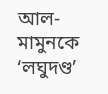আল-মামুনকে ‘লঘুদণ্ড’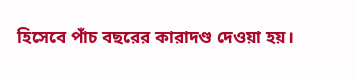হিসেবে পাঁচ বছরের কারাদণ্ড দেওয়া হয়।